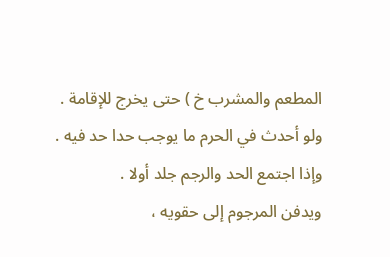المطعم والمشرب خ ) حتى يخرج للإقامة .
ولو أحدث في الحرم ما يوجب حدا حد فيه .
وإذا اجتمع الحد والرجم جلد أولا .
ويدفن المرجوم إلى حقويه ،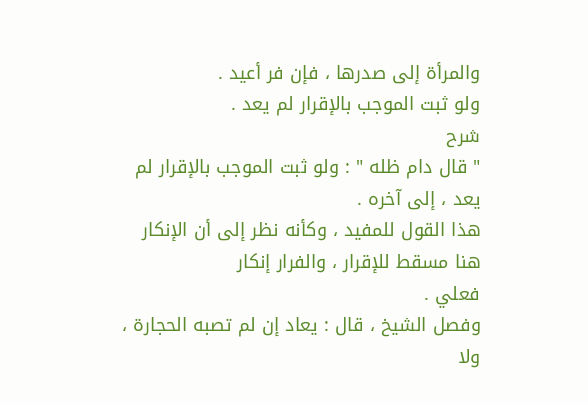والمرأة إلى صدرها ، فإن فر أعيد .
ولو ثبت الموجب بالإقرار لم يعد .
شرح
" قال دام ظله " : ولو ثبت الموجب بالإقرار لم يعد ، إلى آخره .
هذا القول للمفيد ، وكأنه نظر إلى أن الإنكار هنا مسقط للإقرار ، والفرار إنكار
فعلي .
وفصل الشيخ ، قال : يعاد إن لم تصبه الحجارة ، ولا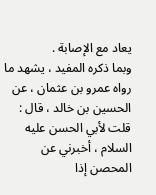يعاد مع الإصابة .
وبما ذكره المفيد ، يشهد ما رواه عمرو بن عثمان ، عن الحسين بن خالد ، قال :
قلت لأبي الحسن عليه السلام ، أخبرني عن المحصن إذا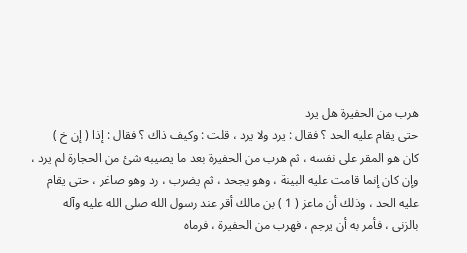هرب من الحفيرة هل يرد
حتى يقام عليه الحد ؟ فقال : يرد ولا يرد ، قلت : وكيف ذاك ؟ فقال : إذا ( إن خ )
كان هو المقر على نفسه ، ثم هرب من الحفيرة بعد ما يصيبه شئ من الحجارة لم يرد ،
وإن كان إنما قامت عليه البينة ، وهو يجحد ، ثم يضرب ، رد وهو صاغر ، حتى يقام
عليه الحد ، وذلك أن ماعز ( 1 ) بن مالك أقر عند رسول الله صلى الله عليه وآله
بالزنى ، فأمر به أن يرجم ، فهرب من الحفيرة ، فرماه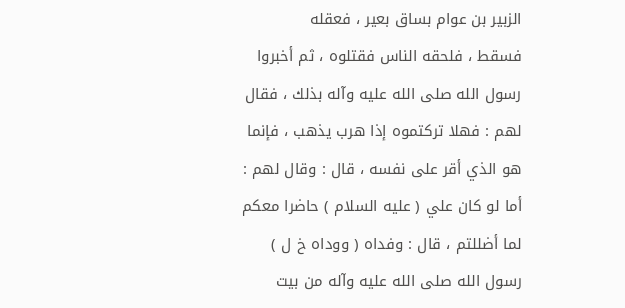الزبير بن عوام بساق بعير ، فعقله
فسقط ، فلحقه الناس فقتلوه ، ثم أخبروا رسول الله صلى الله عليه وآله بذلك ، فقال
لهم : فهلا تركتموه إذا هرب يذهب ، فإنما هو الذي أقر على نفسه ، قال : وقال لهم :
أما لو كان علي ( عليه السلام ) حاضرا معكم لما أضللتم ، قال : وفداه ( ووداه خ ل )
رسول الله صلى الله عليه وآله من بيت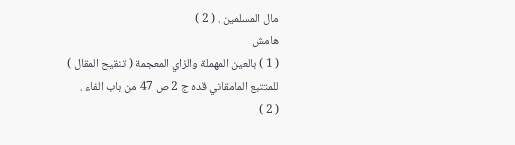مال المسلمين . ( 2 )
هامش
( 1 ) بالعين المهملة والزاي المعجمة ( تنقيح المقال ) للمتتبع المامقاني قده ج 2 ص 47 من باب الفاء .
( 2 )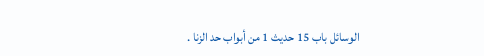الوسائل باب 15 حديث 1 من أبواب حد الزنا .